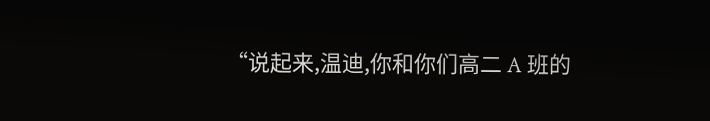“说起来,温迪,你和你们高二 A 班的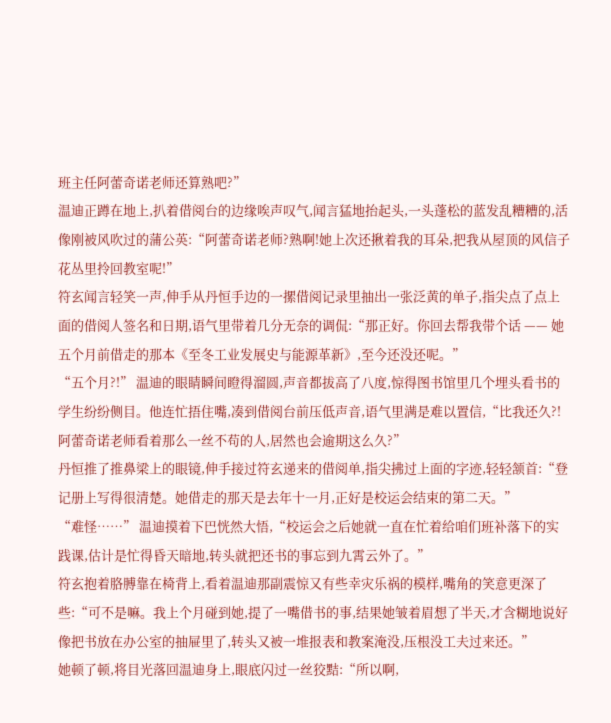班主任阿蕾奇诺老师还算熟吧?”
温迪正蹲在地上,扒着借阅台的边缘唉声叹气,闻言猛地抬起头,一头蓬松的蓝发乱糟糟的,活像刚被风吹过的蒲公英:“阿蕾奇诺老师?熟啊!她上次还揪着我的耳朵,把我从屋顶的风信子花丛里拎回教室呢!”
符玄闻言轻笑一声,伸手从丹恒手边的一摞借阅记录里抽出一张泛黄的单子,指尖点了点上面的借阅人签名和日期,语气里带着几分无奈的调侃:“那正好。你回去帮我带个话 —— 她五个月前借走的那本《至冬工业发展史与能源革新》,至今还没还呢。”
“五个月?!” 温迪的眼睛瞬间瞪得溜圆,声音都拔高了八度,惊得图书馆里几个埋头看书的学生纷纷侧目。他连忙捂住嘴,凑到借阅台前压低声音,语气里满是难以置信,“比我还久?!阿蕾奇诺老师看着那么一丝不苟的人,居然也会逾期这么久?”
丹恒推了推鼻梁上的眼镜,伸手接过符玄递来的借阅单,指尖拂过上面的字迹,轻轻颔首:“登记册上写得很清楚。她借走的那天是去年十一月,正好是校运会结束的第二天。”
“难怪……” 温迪摸着下巴恍然大悟,“校运会之后她就一直在忙着给咱们班补落下的实践课,估计是忙得昏天暗地,转头就把还书的事忘到九霄云外了。”
符玄抱着胳膊靠在椅背上,看着温迪那副震惊又有些幸灾乐祸的模样,嘴角的笑意更深了些:“可不是嘛。我上个月碰到她,提了一嘴借书的事,结果她皱着眉想了半天,才含糊地说好像把书放在办公室的抽屉里了,转头又被一堆报表和教案淹没,压根没工夫过来还。”
她顿了顿,将目光落回温迪身上,眼底闪过一丝狡黠:“所以啊,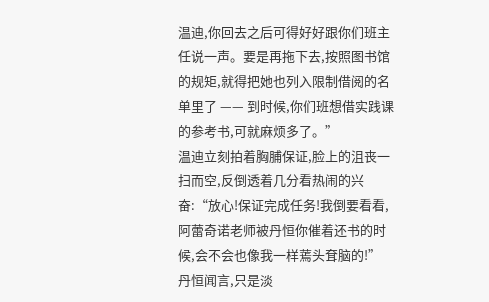温迪,你回去之后可得好好跟你们班主任说一声。要是再拖下去,按照图书馆的规矩,就得把她也列入限制借阅的名单里了 —— 到时候,你们班想借实践课的参考书,可就麻烦多了。”
温迪立刻拍着胸脯保证,脸上的沮丧一扫而空,反倒透着几分看热闹的兴奋:“放心!保证完成任务!我倒要看看,阿蕾奇诺老师被丹恒你催着还书的时候,会不会也像我一样蔫头耷脑的!”
丹恒闻言,只是淡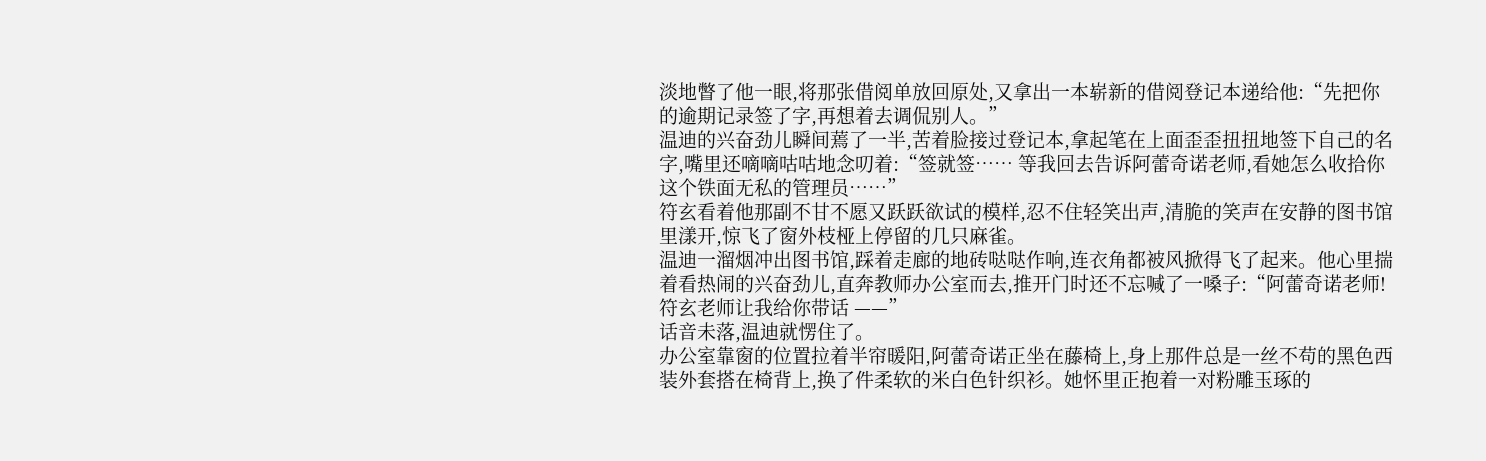淡地瞥了他一眼,将那张借阅单放回原处,又拿出一本崭新的借阅登记本递给他:“先把你的逾期记录签了字,再想着去调侃别人。”
温迪的兴奋劲儿瞬间蔫了一半,苦着脸接过登记本,拿起笔在上面歪歪扭扭地签下自己的名字,嘴里还嘀嘀咕咕地念叨着:“签就签…… 等我回去告诉阿蕾奇诺老师,看她怎么收拾你这个铁面无私的管理员……”
符玄看着他那副不甘不愿又跃跃欲试的模样,忍不住轻笑出声,清脆的笑声在安静的图书馆里漾开,惊飞了窗外枝桠上停留的几只麻雀。
温迪一溜烟冲出图书馆,踩着走廊的地砖哒哒作响,连衣角都被风掀得飞了起来。他心里揣着看热闹的兴奋劲儿,直奔教师办公室而去,推开门时还不忘喊了一嗓子:“阿蕾奇诺老师!符玄老师让我给你带话 ——”
话音未落,温迪就愣住了。
办公室靠窗的位置拉着半帘暖阳,阿蕾奇诺正坐在藤椅上,身上那件总是一丝不苟的黑色西装外套搭在椅背上,换了件柔软的米白色针织衫。她怀里正抱着一对粉雕玉琢的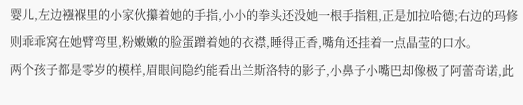婴儿,左边襁褓里的小家伙攥着她的手指,小小的拳头还没她一根手指粗,正是加拉哈德;右边的玛修则乖乖窝在她臂弯里,粉嫩嫩的脸蛋蹭着她的衣襟,睡得正香,嘴角还挂着一点晶莹的口水。
两个孩子都是零岁的模样,眉眼间隐约能看出兰斯洛特的影子,小鼻子小嘴巴却像极了阿蕾奇诺,此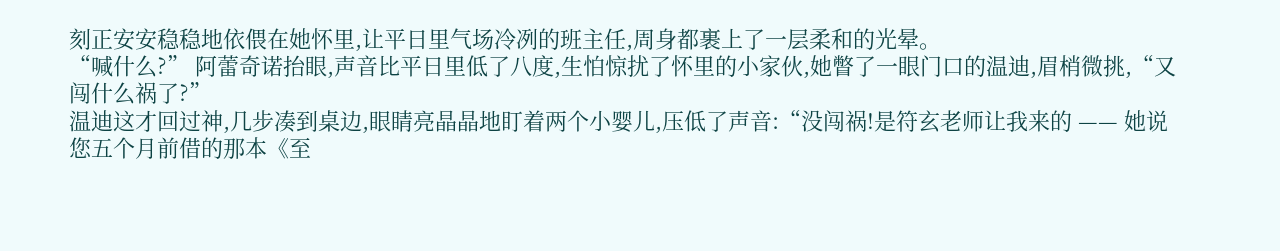刻正安安稳稳地依偎在她怀里,让平日里气场冷冽的班主任,周身都裹上了一层柔和的光晕。
“喊什么?” 阿蕾奇诺抬眼,声音比平日里低了八度,生怕惊扰了怀里的小家伙,她瞥了一眼门口的温迪,眉梢微挑,“又闯什么祸了?”
温迪这才回过神,几步凑到桌边,眼睛亮晶晶地盯着两个小婴儿,压低了声音:“没闯祸!是符玄老师让我来的 —— 她说您五个月前借的那本《至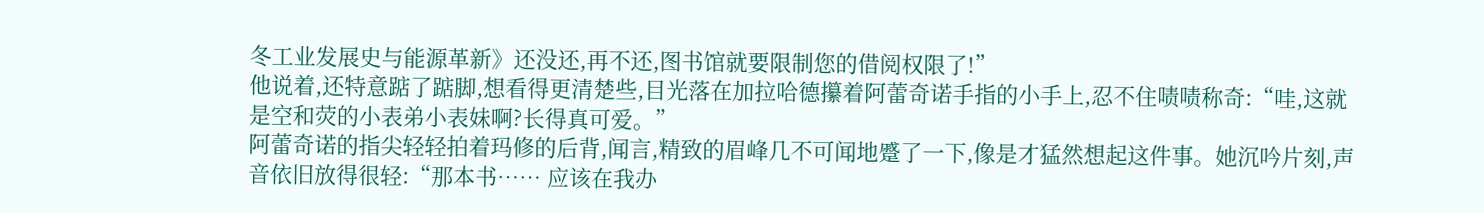冬工业发展史与能源革新》还没还,再不还,图书馆就要限制您的借阅权限了!”
他说着,还特意踮了踮脚,想看得更清楚些,目光落在加拉哈德攥着阿蕾奇诺手指的小手上,忍不住啧啧称奇:“哇,这就是空和荧的小表弟小表妹啊?长得真可爱。”
阿蕾奇诺的指尖轻轻拍着玛修的后背,闻言,精致的眉峰几不可闻地蹙了一下,像是才猛然想起这件事。她沉吟片刻,声音依旧放得很轻:“那本书…… 应该在我办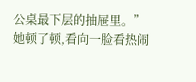公桌最下层的抽屉里。”
她顿了顿,看向一脸看热闹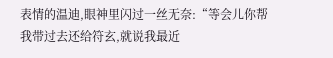表情的温迪,眼神里闪过一丝无奈:“等会儿你帮我带过去还给符玄,就说我最近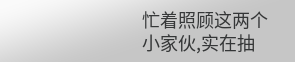忙着照顾这两个小家伙,实在抽